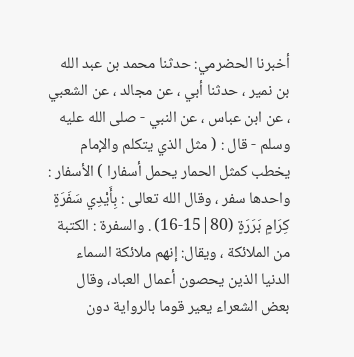أخبرنا الحضرمي: حدثنا محمد بن عبد الله بن نمير ، حدثنا أبي ، عن مجالد ، عن الشعبي ، عن ابن عباس ، عن النبي - صلى الله عليه وسلم - قال : ( مثل الذي يتكلم والإمام يخطب كمثل الحمار يحمل أسفارا ) الأسفار : واحدها سفر ، وقال الله تعالى : بِأَيْدِي سَفَرَةٍ كِرَامٍ بَرَرَةٍ (80|15-16) . والسفرة : الكتبة من الملائكة ، ويقال: إنهم ملائكة السماء الدنيا الذين يحصون أعمال العباد، وقال بعض الشعراء يعير قوما بالرواية دون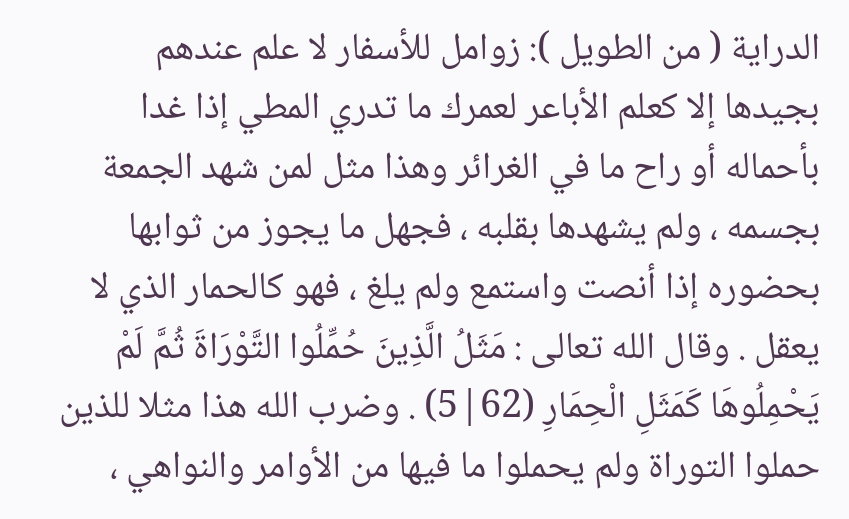الدراية ( من الطويل ): زوامل للأسفار لا علم عندهم بجيدها إلا كعلم الأباعر لعمرك ما تدري المطي إذا غدا بأحماله أو راح ما في الغرائر وهذا مثل لمن شهد الجمعة بجسمه ، ولم يشهدها بقلبه ، فجهل ما يجوز من ثوابها بحضوره إذا أنصت واستمع ولم يلغ ، فهو كالحمار الذي لا يعقل . وقال الله تعالى : مَثَلُ الَّذِينَ حُمِّلُوا التَّوْرَاةَ ثُمَّ لَمْ يَحْمِلُوهَا كَمَثَلِ الْحِمَارِ (62|5) . وضرب الله هذا مثلا للذين حملوا التوراة ولم يحملوا ما فيها من الأوامر والنواهي ،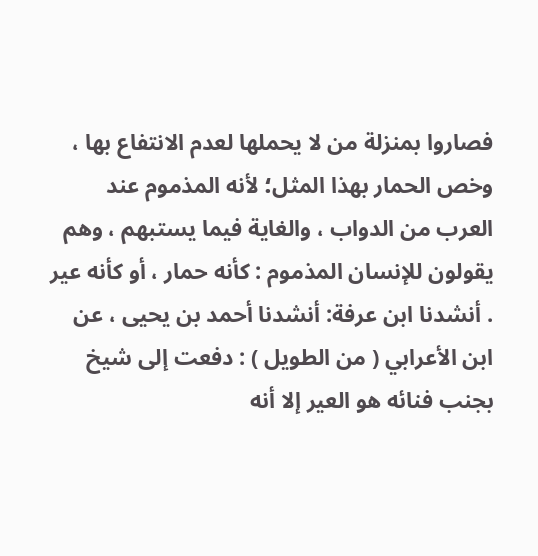فصاروا بمنزلة من لا يحملها لعدم الانتفاع بها ، وخص الحمار بهذا المثل؛ لأنه المذموم عند العرب من الدواب ، والغاية فيما يستبهم ، وهم يقولون للإنسان المذموم : كأنه حمار ، أو كأنه عير . أنشدنا ابن عرفة: أنشدنا أحمد بن يحيى ، عن ابن الأعرابي ( من الطويل ) : دفعت إلى شيخ بجنب فنائه هو العير إلا أنه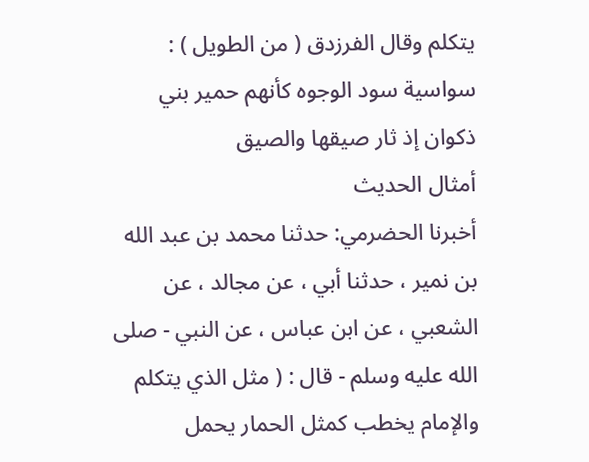يتكلم وقال الفرزدق ( من الطويل ) : سواسية سود الوجوه كأنهم حمير بني ذكوان إذ ثار صيقها والصيق
أمثال الحديث
أخبرنا الحضرمي: حدثنا محمد بن عبد الله بن نمير ، حدثنا أبي ، عن مجالد ، عن الشعبي ، عن ابن عباس ، عن النبي - صلى الله عليه وسلم - قال : ( مثل الذي يتكلم والإمام يخطب كمثل الحمار يحمل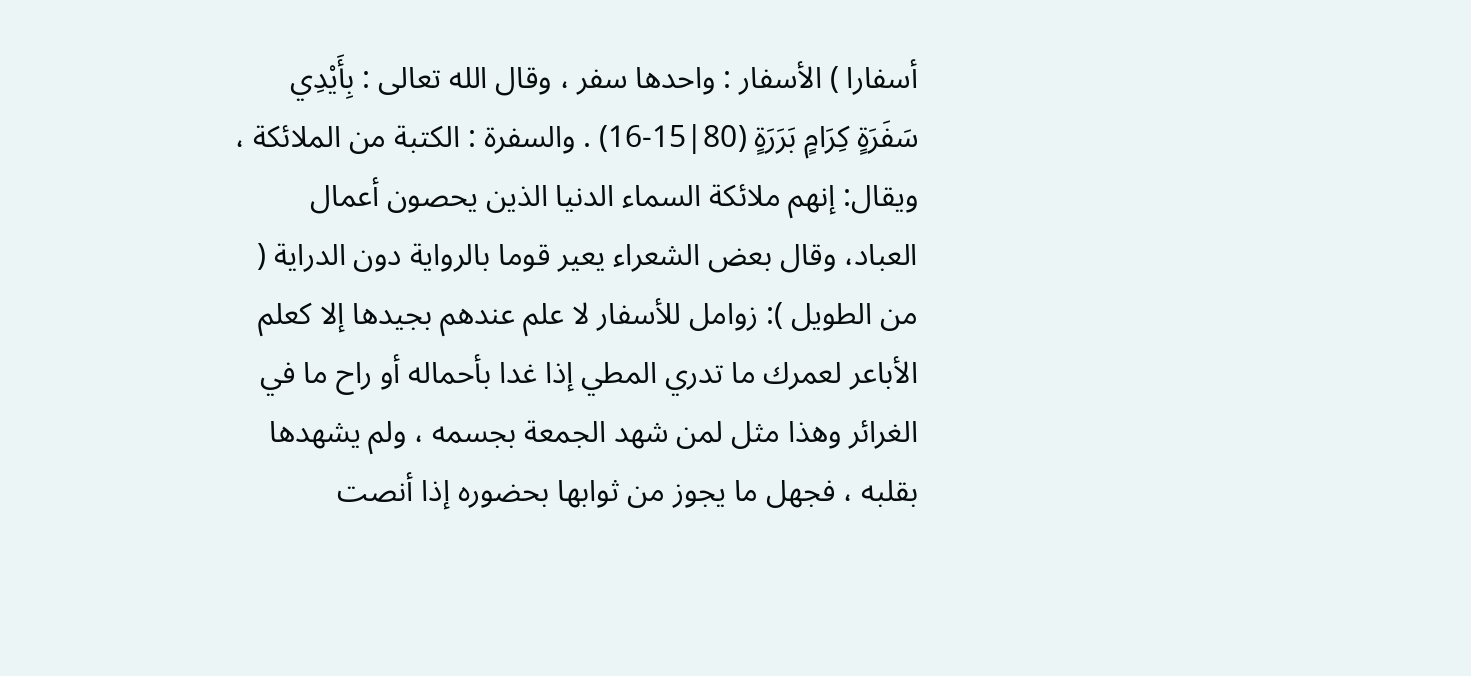أسفارا ) الأسفار : واحدها سفر ، وقال الله تعالى : بِأَيْدِي سَفَرَةٍ كِرَامٍ بَرَرَةٍ (80|15-16) . والسفرة : الكتبة من الملائكة ، ويقال: إنهم ملائكة السماء الدنيا الذين يحصون أعمال العباد، وقال بعض الشعراء يعير قوما بالرواية دون الدراية ( من الطويل ): زوامل للأسفار لا علم عندهم بجيدها إلا كعلم الأباعر لعمرك ما تدري المطي إذا غدا بأحماله أو راح ما في الغرائر وهذا مثل لمن شهد الجمعة بجسمه ، ولم يشهدها بقلبه ، فجهل ما يجوز من ثوابها بحضوره إذا أنصت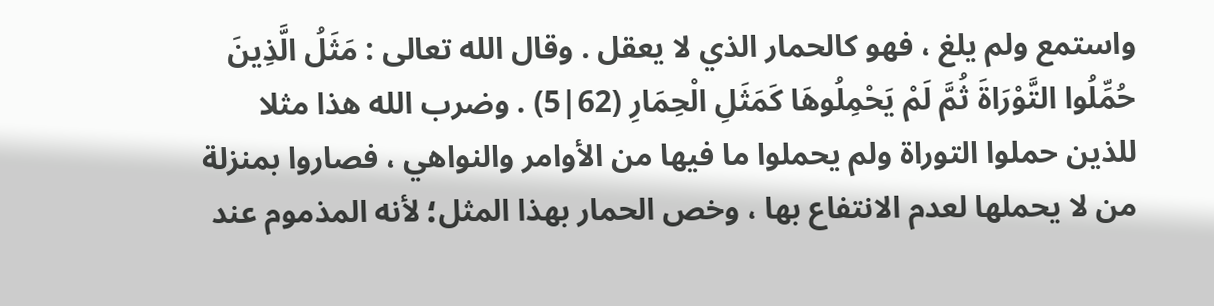واستمع ولم يلغ ، فهو كالحمار الذي لا يعقل . وقال الله تعالى : مَثَلُ الَّذِينَ حُمِّلُوا التَّوْرَاةَ ثُمَّ لَمْ يَحْمِلُوهَا كَمَثَلِ الْحِمَارِ (62|5) . وضرب الله هذا مثلا للذين حملوا التوراة ولم يحملوا ما فيها من الأوامر والنواهي ، فصاروا بمنزلة من لا يحملها لعدم الانتفاع بها ، وخص الحمار بهذا المثل؛ لأنه المذموم عند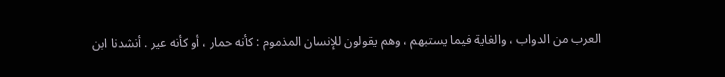العرب من الدواب ، والغاية فيما يستبهم ، وهم يقولون للإنسان المذموم : كأنه حمار ، أو كأنه عير . أنشدنا ابن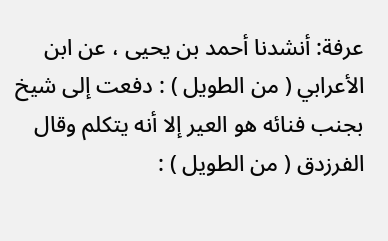عرفة: أنشدنا أحمد بن يحيى ، عن ابن الأعرابي ( من الطويل ) : دفعت إلى شيخ بجنب فنائه هو العير إلا أنه يتكلم وقال الفرزدق ( من الطويل ) :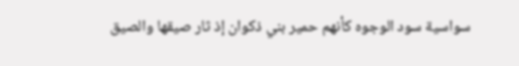سواسية سود الوجوه كأنهم حمير بني ذكوان إذ ثار صيقها والصيق